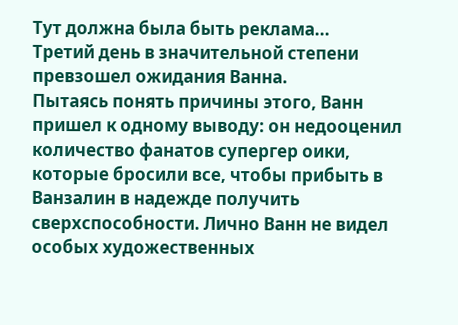Тут должна была быть реклама...
Третий день в значительной степени превзошел ожидания Ванна.
Пытаясь понять причины этого, Ванн пришел к одному выводу: он недооценил количество фанатов супергер оики, которые бросили все, чтобы прибыть в Ванзалин в надежде получить сверхспособности. Лично Ванн не видел особых художественных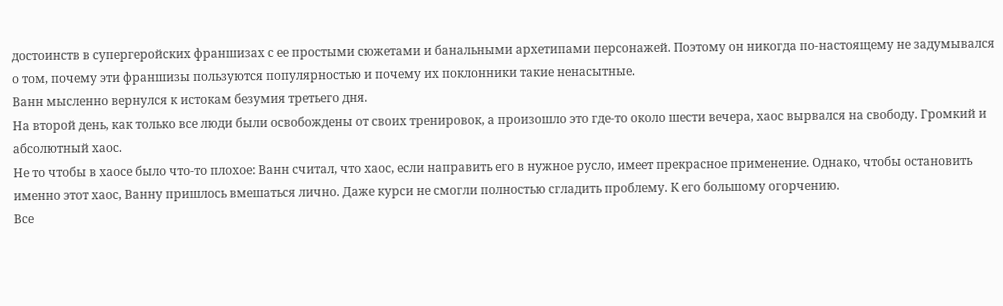достоинств в супергеройских франшизах с ее простыми сюжетами и банальными архетипами персонажей. Поэтому он никогда по-настоящему не задумывался о том, почему эти франшизы пользуются популярностью и почему их поклонники такие ненасытные.
Ванн мысленно вернулся к истокам безумия третьего дня.
На второй день, как только все люди были освобождены от своих тренировок, а произошло это где-то около шести вечера, хаос вырвался на свободу. Громкий и абсолютный хаос.
Не то чтобы в хаосе было что-то плохое: Ванн считал, что хаос, если направить его в нужное русло, имеет прекрасное применение. Однако, чтобы остановить именно этот хаос, Ванну пришлось вмешаться лично. Даже курси не смогли полностью сгладить проблему. К его большому огорчению.
Все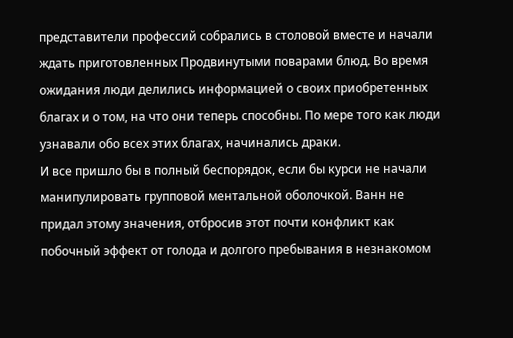представители профессий собрались в столовой вместе и начали ждать приготовленных Продвинутыми поварами блюд. Во время ожидания люди делились информацией о своих приобретенных благах и о том, на что они теперь способны. По мере того как люди узнавали обо всех этих благах, начинались драки.
И все пришло бы в полный беспорядок, если бы курси не начали манипулировать групповой ментальной оболочкой. Ванн не придал этому значения, отбросив этот почти конфликт как побочный эффект от голода и долгого пребывания в незнакомом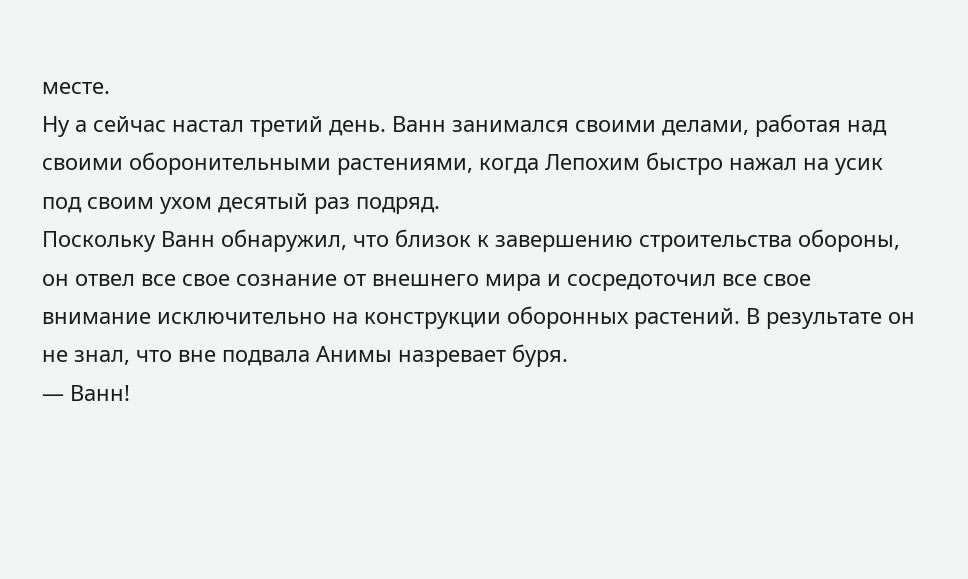месте.
Ну а сейчас настал третий день. Ванн занимался своими делами, работая над своими оборонительными растениями, когда Лепохим быстро нажал на усик под своим ухом десятый раз подряд.
Поскольку Ванн обнаружил, что близок к завершению строительства обороны, он отвел все свое сознание от внешнего мира и сосредоточил все свое внимание исключительно на конструкции оборонных растений. В результате он не знал, что вне подвала Анимы назревает буря.
— Ванн!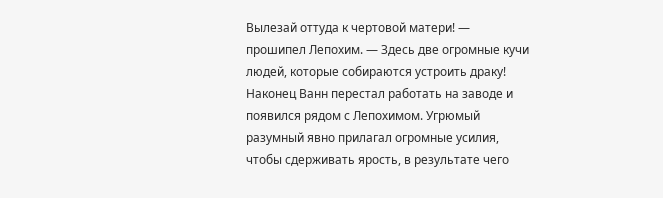Вылезай оттуда к чертовой матери! — прошипел Лепохим. — Здесь две огромные кучи людей, которые собираются устроить драку!
Наконец Ванн перестал работать на заводе и появился рядом с Лепохимом. Угрюмый разумный явно прилагал огромные усилия, чтобы сдерживать ярость, в результате чего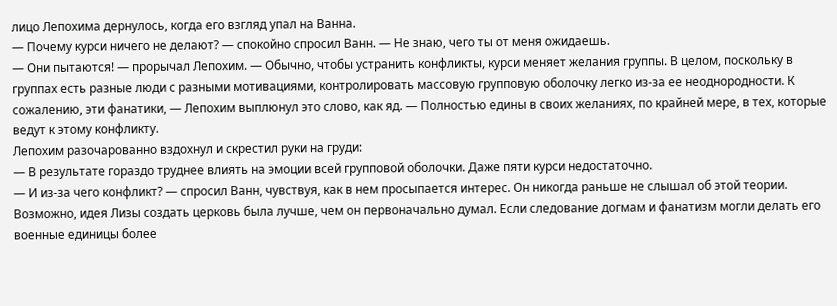лицо Лепохима дернулось, когда его взгляд упал на Ванна.
— Почему курси ничего не делают? — спокойно спросил Ванн. — Не знаю, чего ты от меня ожидаешь.
— Они пытаются! — прорычал Лепохим. — Обычно, чтобы устранить конфликты, курси меняет желания группы. В целом, поскольку в группах есть разные люди с разными мотивациями, контролировать массовую групповую оболочку легко из-за ее неоднородности. К сожалению, эти фанатики, — Лепохим выплюнул это слово, как яд. — Полностью едины в своих желаниях, по крайней мере, в тех, которые ведут к этому конфликту.
Лепохим разочарованно вздохнул и скрестил руки на груди:
— В результате гораздо труднее влиять на эмоции всей групповой оболочки. Даже пяти курси недостаточно.
— И из-за чего конфликт? — спросил Ванн, чувствуя, как в нем просыпается интерес. Он никогда раньше не слышал об этой теории. Возможно, идея Лизы создать церковь была лучше, чем он первоначально думал. Если следование догмам и фанатизм могли делать его военные единицы более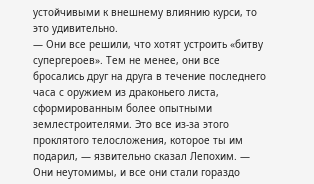устойчивыми к внешнему влиянию курси, то это удивительно.
— Они все решили, что хотят устроить «битву супергероев». Тем не менее, они все бросались друг на друга в течение последнего часа с оружием из драконьего листа, сформированным более опытными землестроителями. Это все из-за этого проклятого телосложения, которое ты им подарил, — язвительно сказал Лепохим. — Они неутомимы, и все они стали гораздо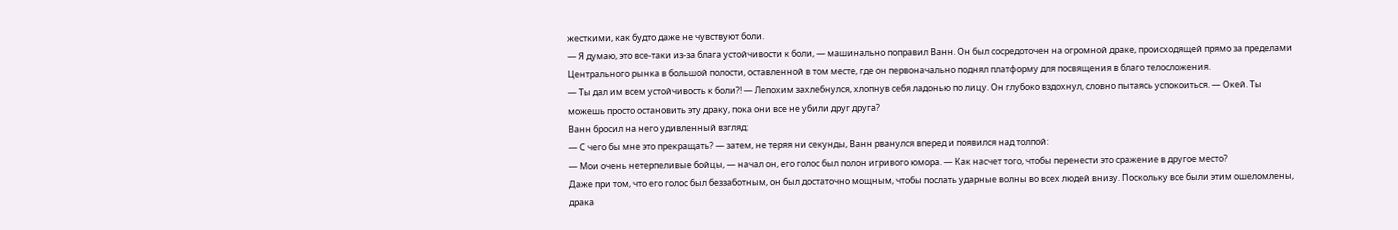жесткими, как будто даже не чувствуют боли.
— Я думаю, это все-таки из-за блага устойчивости к боли, — машинально поправил Ванн. Он был сосредоточен на огромной драке, происходящей прямо за пределами Центрального рынка в большой полости, оставленной в том месте, где он первоначально поднял платформу для посвящения в благо телосложения.
— Ты дал им всем устойчивость к боли?! — Лепохим захлебнулся, хлопнув себя ладонью по лицу. Он глубоко вздохнул, словно пытаясь успокоиться. — Окей. Ты можешь просто остановить эту драку, пока они все не убили друг друга?
Ванн бросил на него удивленный взгляд:
— С чего бы мне это прекращать? — затем, не теряя ни секунды, Ванн рванулся вперед и появился над толпой:
— Мои очень нетерпеливые бойцы, — начал он, его голос был полон игривого юмора. — Как насчет того, чтобы перенести это сражение в другое место?
Даже при том, что его голос был беззаботным, он был достаточно мощным, чтобы послать ударные волны во всех людей внизу. Поскольку все были этим ошеломлены, драка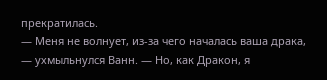прекратилась.
— Меня не волнует, из-за чего началась ваша драка, — ухмыльнулся Ванн. — Но, как Дракон, я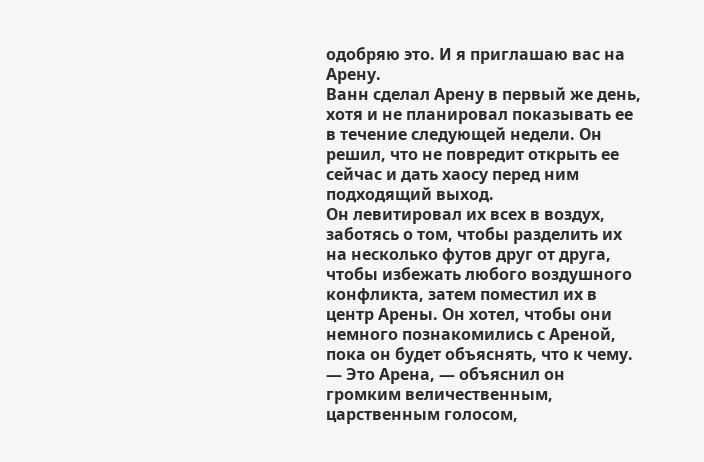одобряю это. И я приглашаю вас на Арену.
Ванн сделал Арену в первый же день, хотя и не планировал показывать ее в течение следующей недели. Он решил, что не повредит открыть ее сейчас и дать хаосу перед ним подходящий выход.
Он левитировал их всех в воздух, заботясь о том, чтобы разделить их на несколько футов друг от друга, чтобы избежать любого воздушного конфликта, затем поместил их в центр Арены. Он хотел, чтобы они немного познакомились с Ареной, пока он будет объяснять, что к чему.
— Это Арена, — объяснил он громким величественным, царственным голосом,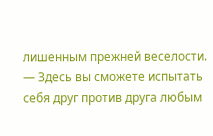лишенным прежней веселости. — Здесь вы сможете испытать себя друг против друга любым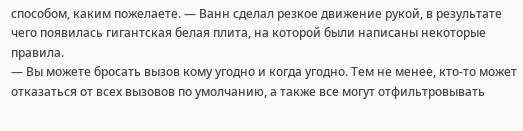способом, каким пожелаете. — Ванн сделал резкое движение рукой, в результате чего появилась гигантская белая плита, на которой были написаны некоторые правила.
— Вы можете бросать вызов кому угодно и когда угодно. Тем не менее, кто-то может отказаться от всех вызовов по умолчанию, а также все могут отфильтровывать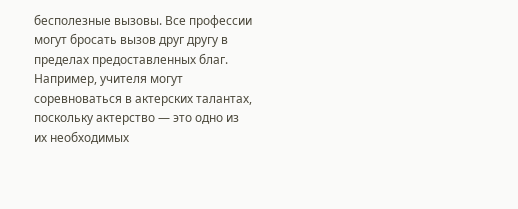бесполезные вызовы. Все профессии могут бросать вызов друг другу в пределах предоставленных благ. Например, учителя могут соревноваться в актерских талантах, поскольку актерство — это одно из их необходимых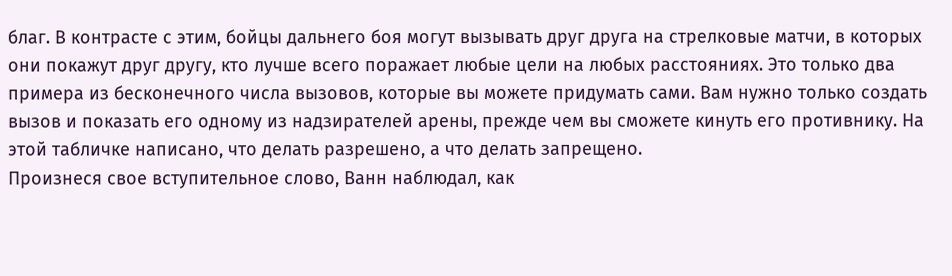благ. В контрасте с этим, бойцы дальнего боя могут вызывать друг друга на стрелковые матчи, в которых они покажут друг другу, кто лучше всего поражает любые цели на любых расстояниях. Это только два примера из бесконечного числа вызовов, которые вы можете придумать сами. Вам нужно только создать вызов и показать его одному из надзирателей арены, прежде чем вы сможете кинуть его противнику. На этой табличке написано, что делать разрешено, а что делать запрещено.
Произнеся свое вступительное слово, Ванн наблюдал, как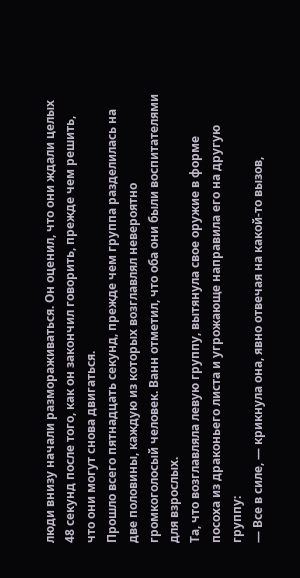люди внизу начали размораживаться. Он оценил, что они ждали целых 48 секунд после того, как он закончил говорить, прежде чем решить, что они могут снова двигаться.
Прошло всего пятнадцать секунд, прежде чем группа разделилась на две половины, каждую из которых возглавлял невероятно громкоголосый человек. Ванн отметил, что оба они были воспитателями для взрослых.
Та, что возглавляла левую группу, вытянула свое оружие в форме посоха из драконьего листа и угрожающе направила его на другую группу:
— Все в силе, — крикнула она, явно отвечая на какой-то вызов,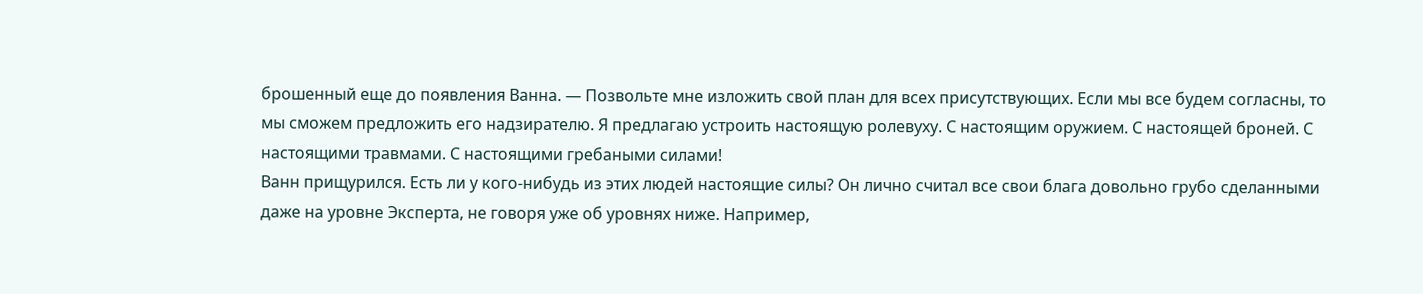брошенный еще до появления Ванна. — Позвольте мне изложить свой план для всех присутствующих. Если мы все будем согласны, то мы сможем предложить его надзирателю. Я предлагаю устроить настоящую ролевуху. С настоящим оружием. С настоящей броней. С настоящими травмами. С настоящими гребаными силами!
Ванн прищурился. Есть ли у кого-нибудь из этих людей настоящие силы? Он лично считал все свои блага довольно грубо сделанными даже на уровне Эксперта, не говоря уже об уровнях ниже. Например,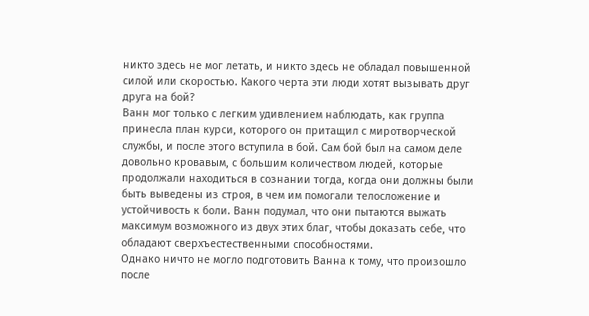никто здесь не мог летать, и никто здесь не обладал повышенной силой или скоростью. Какого черта эти люди хотят вызывать друг друга на бой?
Ванн мог только с легким удивлением наблюдать, как группа принесла план курси, которого он притащил с миротворческой службы, и после этого вступила в бой. Сам бой был на самом деле довольно кровавым, с большим количеством людей, которые продолжали находиться в сознании тогда, когда они должны были быть выведены из строя, в чем им помогали телосложение и устойчивость к боли. Ванн подумал, что они пытаются выжать максимум возможного из двух этих благ, чтобы доказать себе, что обладают сверхъестественными способностями.
Однако ничто не могло подготовить Ванна к тому, что произошло после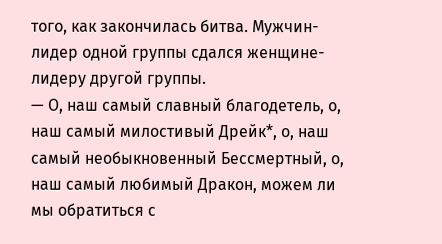того, как закончилась битва. Мужчин-лидер одной группы сдался женщине-лидеру другой группы.
— О, наш самый славный благодетель, о, наш самый милостивый Дрейк*, о, наш самый необыкновенный Бессмертный, о, наш самый любимый Дракон, можем ли мы обратиться с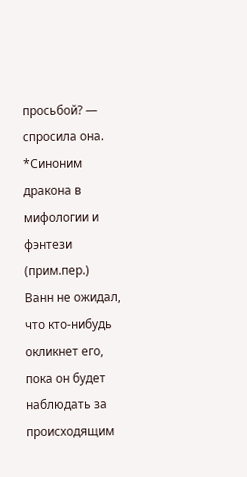просьбой? — спросила она.
*Синоним дракона в мифологии и фэнтези (прим.пер.)
Ванн не ожидал, что кто-нибудь окликнет его, пока он будет наблюдать за происходящим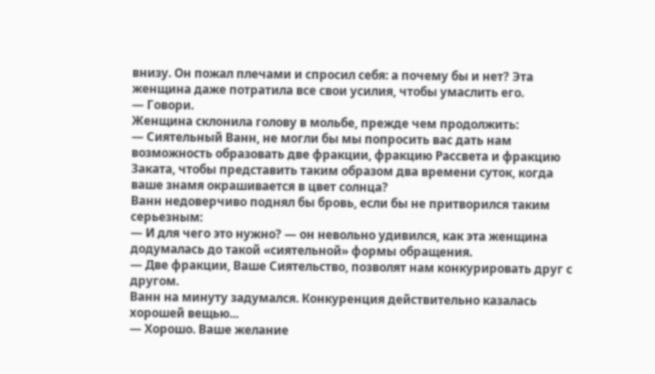внизу. Он пожал плечами и спросил себя: а почему бы и нет? Эта женщина даже потратила все свои усилия, чтобы умаслить его.
— Говори.
Женщина склонила голову в мольбе, прежде чем продолжить:
— Сиятельный Ванн, не могли бы мы попросить вас дать нам возможность образовать две фракции, фракцию Рассвета и фракцию Заката, чтобы представить таким образом два времени суток, когда ваше знамя окрашивается в цвет солнца?
Ванн недоверчиво поднял бы бровь, если бы не притворился таким серьезным:
— И для чего это нужно? — он невольно удивился, как эта женщина додумалась до такой «сиятельной» формы обращения.
— Две фракции, Ваше Сиятельство, позволят нам конкурировать друг с другом.
Ванн на минуту задумался. Конкуренция действительно казалась хорошей вещью...
— Хорошо. Ваше желание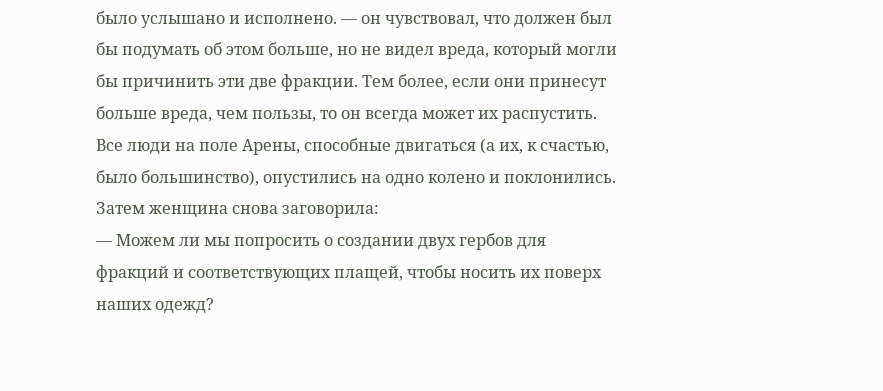было услышано и исполнено. — он чувствовал, что должен был бы подумать об этом больше, но не видел вреда, который могли бы причинить эти две фракции. Тем более, если они принесут больше вреда, чем пользы, то он всегда может их распустить.
Все люди на поле Арены, способные двигаться (а их, к счастью, было большинство), опустились на одно колено и поклонились. Затем женщина снова заговорила:
— Можем ли мы попросить о создании двух гербов для фракций и соответствующих плащей, чтобы носить их поверх наших одежд?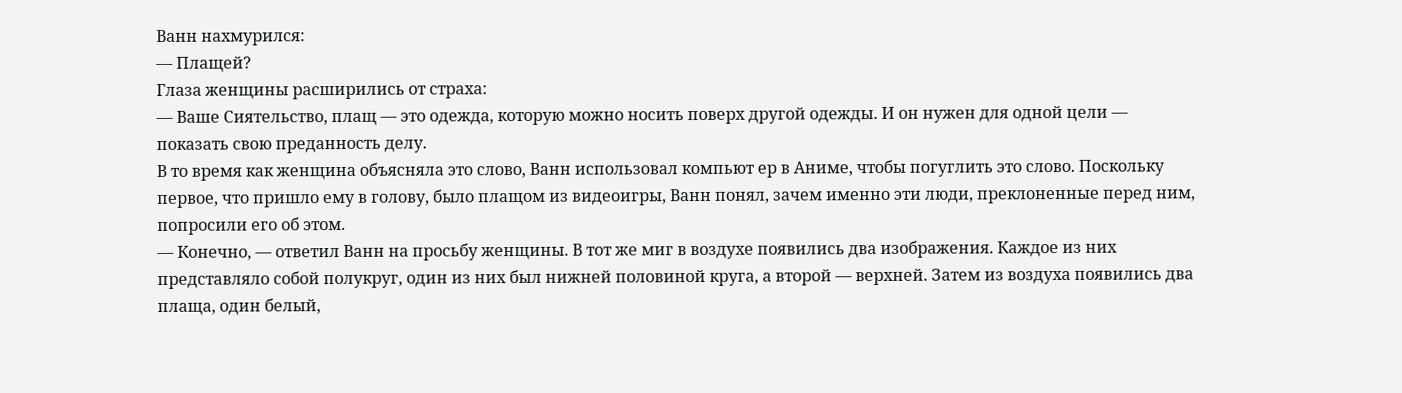Ванн нахмурился:
— Плащей?
Глаза женщины расширились от страха:
— Ваше Сиятельство, плащ — это одежда, которую можно носить поверх другой одежды. И он нужен для одной цели — показать свою преданность делу.
В то время как женщина объясняла это слово, Ванн использовал компьют ер в Аниме, чтобы погуглить это слово. Поскольку первое, что пришло ему в голову, было плащом из видеоигры, Ванн понял, зачем именно эти люди, преклоненные перед ним, попросили его об этом.
— Конечно, — ответил Ванн на просьбу женщины. В тот же миг в воздухе появились два изображения. Каждое из них представляло собой полукруг, один из них был нижней половиной круга, а второй — верхней. Затем из воздуха появились два плаща, один белый,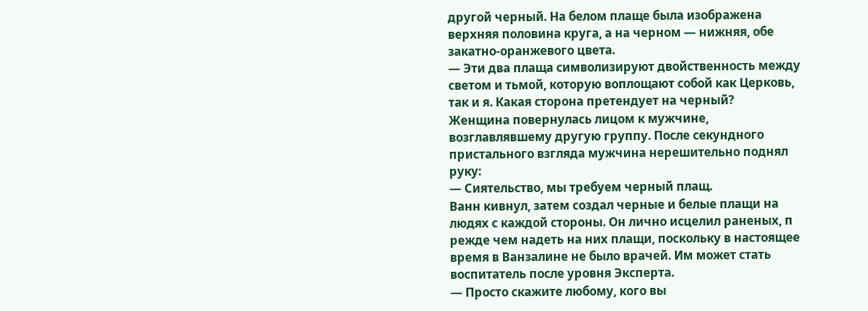другой черный. На белом плаще была изображена верхняя половина круга, а на черном — нижняя, обе закатно-оранжевого цвета.
— Эти два плаща символизируют двойственность между светом и тьмой, которую воплощают собой как Церковь, так и я. Какая сторона претендует на черный?
Женщина повернулась лицом к мужчине, возглавлявшему другую группу. После секундного пристального взгляда мужчина нерешительно поднял руку:
— Сиятельство, мы требуем черный плащ.
Ванн кивнул, затем создал черные и белые плащи на людях с каждой стороны. Он лично исцелил раненых, п режде чем надеть на них плащи, поскольку в настоящее время в Ванзалине не было врачей. Им может стать воспитатель после уровня Эксперта.
— Просто скажите любому, кого вы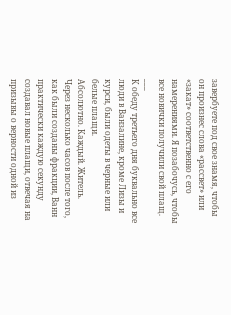завербуете под свое знамя, чтобы он произнес слова «рассвет» или «закат» соответственно с его намерениями. Я позабочусь, чтобы все новички получили свой плащ.
___
К обеду третьего дня буквально все люди в Ванзалине, кроме Лизы и курси, были одеты в черные или белые плащи.
Абсолютно. Каждый. Житель.
Через несколько часов после того, как были созданы фракции, Ванн практически каждую секунду создавал новые плащи, отвечая на призывы о верности одной из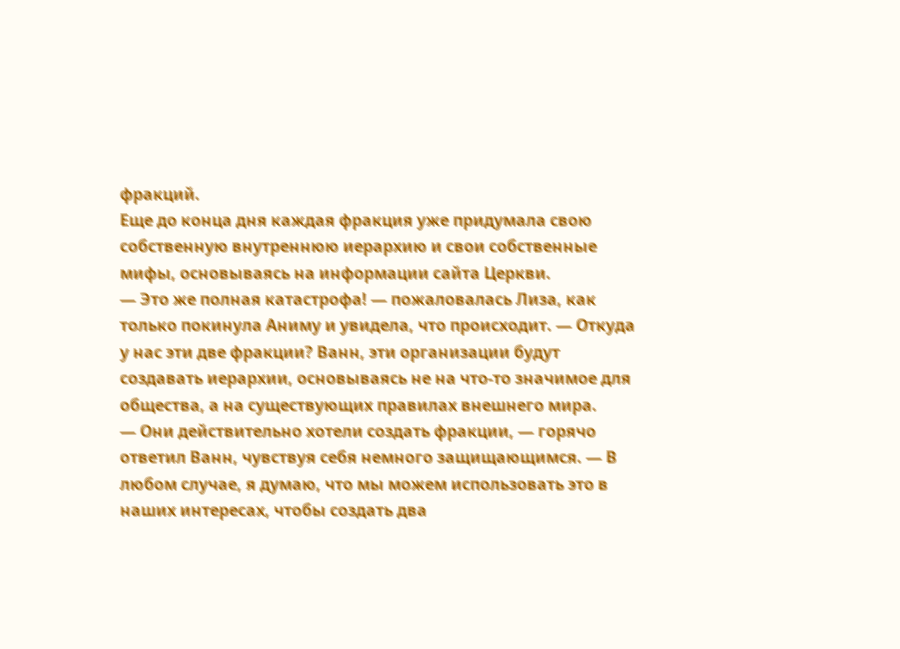фракций.
Еще до конца дня каждая фракция уже придумала свою собственную внутреннюю иерархию и свои собственные мифы, основываясь на информации сайта Церкви.
— Это же полная катастрофа! — пожаловалась Лиза, как только покинула Аниму и увидела, что происходит. — Откуда у нас эти две фракции? Ванн, эти организации будут создавать иерархии, основываясь не на что-то значимое для общества, а на существующих правилах внешнего мира.
— Они действительно хотели создать фракции, — горячо ответил Ванн, чувствуя себя немного защищающимся. — В любом случае, я думаю, что мы можем использовать это в наших интересах, чтобы создать два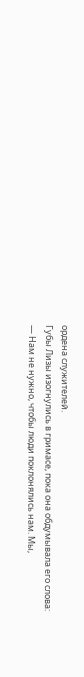ордена служителей.
Губы Лизы изогнулись в гримасе, пока она обдумывала его слова:
— Нам не нужно, чтобы люди поклонялись нам. Мы,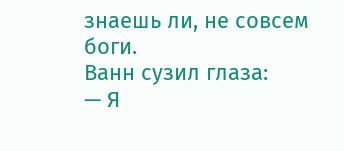знаешь ли, не совсем боги.
Ванн сузил глаза:
— Я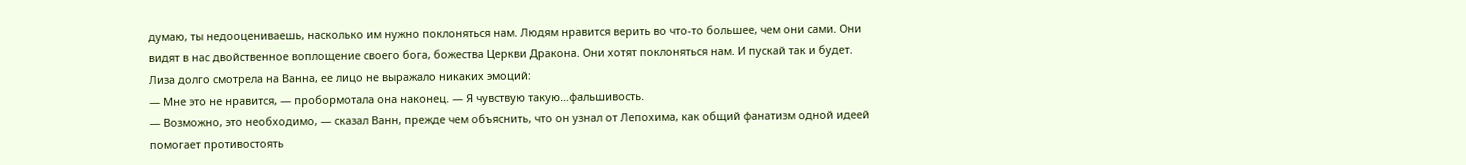думаю, ты недооцениваешь, насколько им нужно поклоняться нам. Людям нравится верить во что-то большее, чем они сами. Они видят в нас двойственное воплощение своего бога, божества Церкви Дракона. Они хотят поклоняться нам. И пускай так и будет.
Лиза долго смотрела на Ванна, ее лицо не выражало никаких эмоций:
— Мне это не нравится, — пробормотала она наконец. — Я чувствую такую…фальшивость.
— Возможно, это необходимо, — сказал Ванн, прежде чем объяснить, что он узнал от Лепохима, как общий фанатизм одной идеей помогает противостоять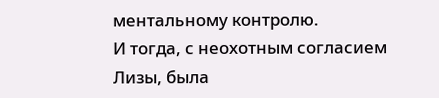ментальному контролю.
И тогда, с неохотным согласием Лизы, была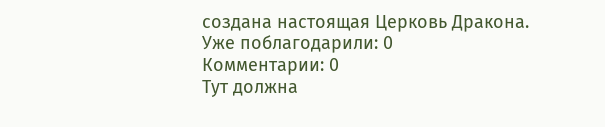создана настоящая Церковь Дракона.
Уже поблагодарили: 0
Комментарии: 0
Тут должна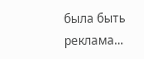была быть реклама...